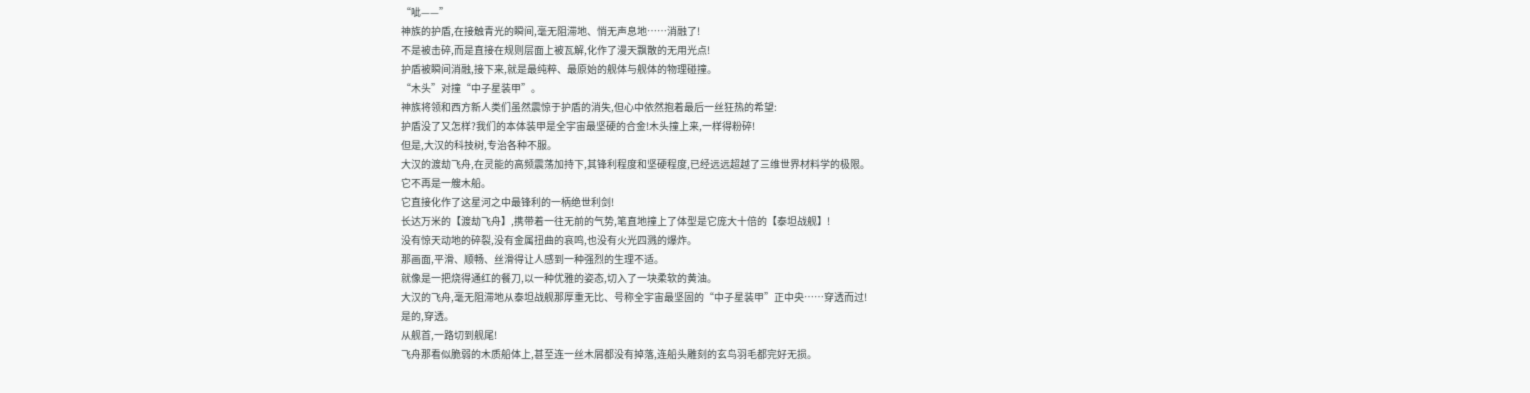“呲——”
神族的护盾,在接触青光的瞬间,毫无阻滞地、悄无声息地……消融了!
不是被击碎,而是直接在规则层面上被瓦解,化作了漫天飘散的无用光点!
护盾被瞬间消融,接下来,就是最纯粹、最原始的舰体与舰体的物理碰撞。
“木头”对撞“中子星装甲”。
神族将领和西方新人类们虽然震惊于护盾的消失,但心中依然抱着最后一丝狂热的希望:
护盾没了又怎样?我们的本体装甲是全宇宙最坚硬的合金!木头撞上来,一样得粉碎!
但是,大汉的科技树,专治各种不服。
大汉的渡劫飞舟,在灵能的高频震荡加持下,其锋利程度和坚硬程度,已经远远超越了三维世界材料学的极限。
它不再是一艘木船。
它直接化作了这星河之中最锋利的一柄绝世利剑!
长达万米的【渡劫飞舟】,携带着一往无前的气势,笔直地撞上了体型是它庞大十倍的【泰坦战舰】!
没有惊天动地的碎裂,没有金属扭曲的哀鸣,也没有火光四溅的爆炸。
那画面,平滑、顺畅、丝滑得让人感到一种强烈的生理不适。
就像是一把烧得通红的餐刀,以一种优雅的姿态,切入了一块柔软的黄油。
大汉的飞舟,毫无阻滞地从泰坦战舰那厚重无比、号称全宇宙最坚固的“中子星装甲”正中央……穿透而过!
是的,穿透。
从舰首,一路切到舰尾!
飞舟那看似脆弱的木质船体上,甚至连一丝木屑都没有掉落,连船头雕刻的玄鸟羽毛都完好无损。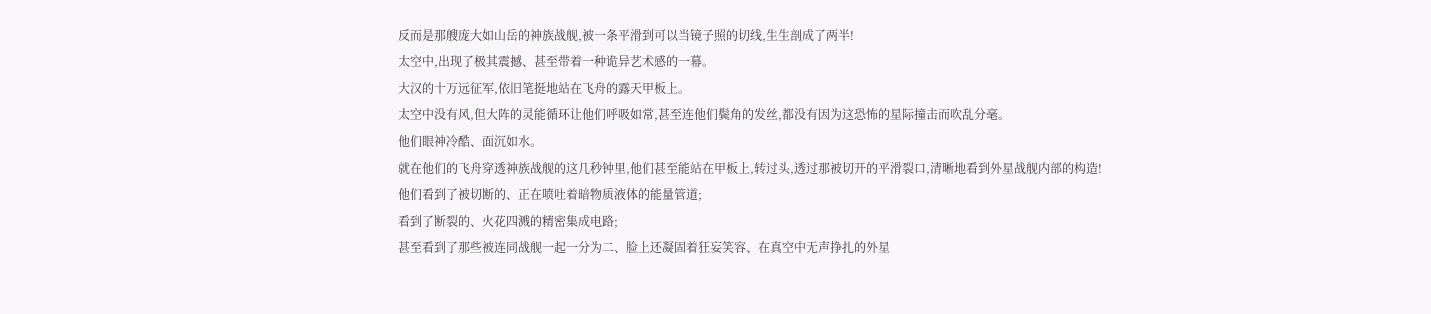反而是那艘庞大如山岳的神族战舰,被一条平滑到可以当镜子照的切线,生生剖成了两半!
太空中,出现了极其震撼、甚至带着一种诡异艺术感的一幕。
大汉的十万远征军,依旧笔挺地站在飞舟的露天甲板上。
太空中没有风,但大阵的灵能循环让他们呼吸如常,甚至连他们鬓角的发丝,都没有因为这恐怖的星际撞击而吹乱分毫。
他们眼神冷酷、面沉如水。
就在他们的飞舟穿透神族战舰的这几秒钟里,他们甚至能站在甲板上,转过头,透过那被切开的平滑裂口,清晰地看到外星战舰内部的构造!
他们看到了被切断的、正在喷吐着暗物质液体的能量管道;
看到了断裂的、火花四溅的精密集成电路;
甚至看到了那些被连同战舰一起一分为二、脸上还凝固着狂妄笑容、在真空中无声挣扎的外星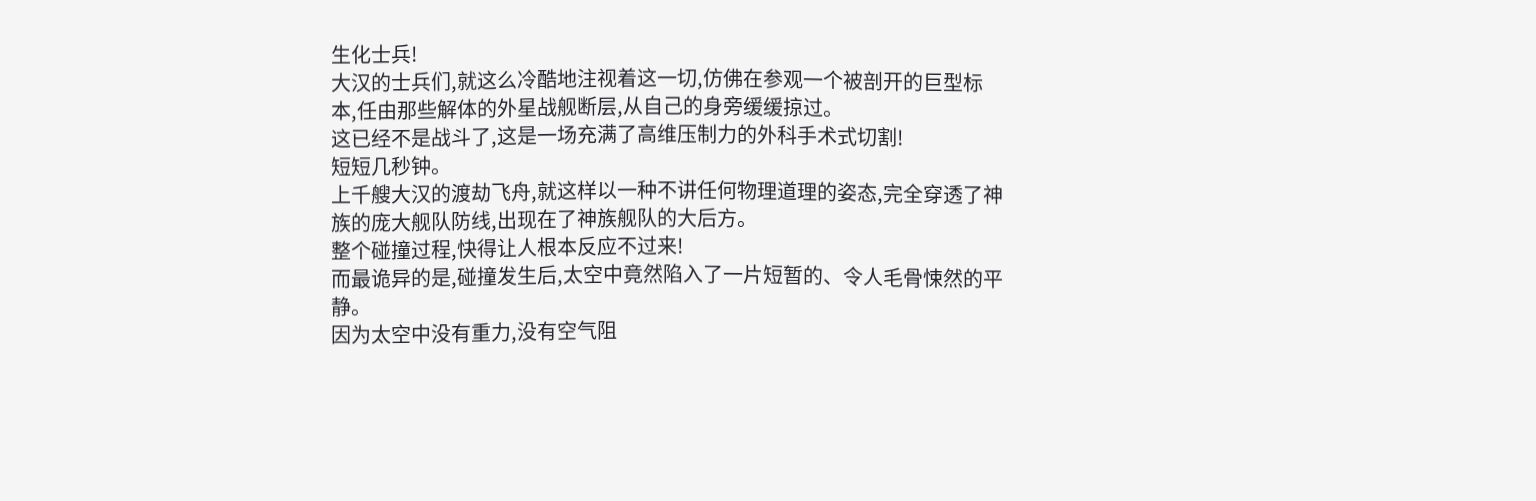生化士兵!
大汉的士兵们,就这么冷酷地注视着这一切,仿佛在参观一个被剖开的巨型标本,任由那些解体的外星战舰断层,从自己的身旁缓缓掠过。
这已经不是战斗了,这是一场充满了高维压制力的外科手术式切割!
短短几秒钟。
上千艘大汉的渡劫飞舟,就这样以一种不讲任何物理道理的姿态,完全穿透了神族的庞大舰队防线,出现在了神族舰队的大后方。
整个碰撞过程,快得让人根本反应不过来!
而最诡异的是,碰撞发生后,太空中竟然陷入了一片短暂的、令人毛骨悚然的平静。
因为太空中没有重力,没有空气阻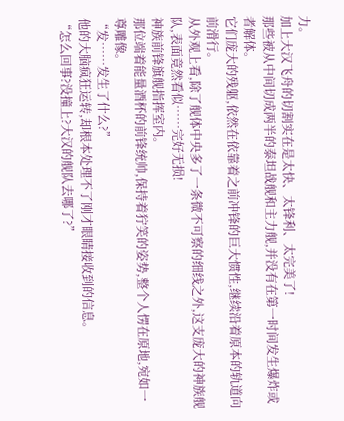力。
加上大汉飞舟的切割实在是太快、太锋利、太完美了!
那些被从中间切成两半的泰坦战舰和主力舰,并没有在第一时间发生爆炸或者解体。
它们庞大的残躯,依然在依靠着之前冲锋的巨大惯性,继续沿着原本的轨道向前滑行。
从外观上看,除了舰体中央多了一条微不可察的细线之外,这支庞大的神族舰队,表面竟然看似……完好无损!
神族前锋旗舰指挥室内。
那位端着能量酒杯的前锋统帅,保持着狞笑的姿势,整个人愣在原地,宛如一尊雕像。
“发……发生了什么?”
他的大脑疯狂运转,却根本处理不了刚才眼睛接收到的信息。
“怎么回事?没撞上?大汉的舰队去哪了?”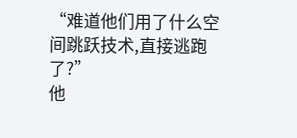“难道他们用了什么空间跳跃技术,直接逃跑了?”
他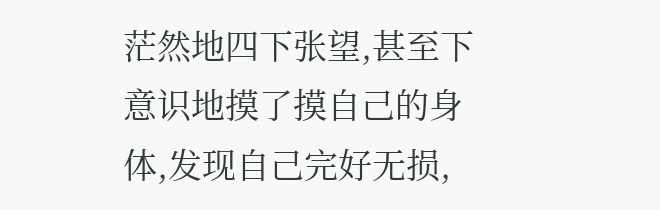茫然地四下张望,甚至下意识地摸了摸自己的身体,发现自己完好无损,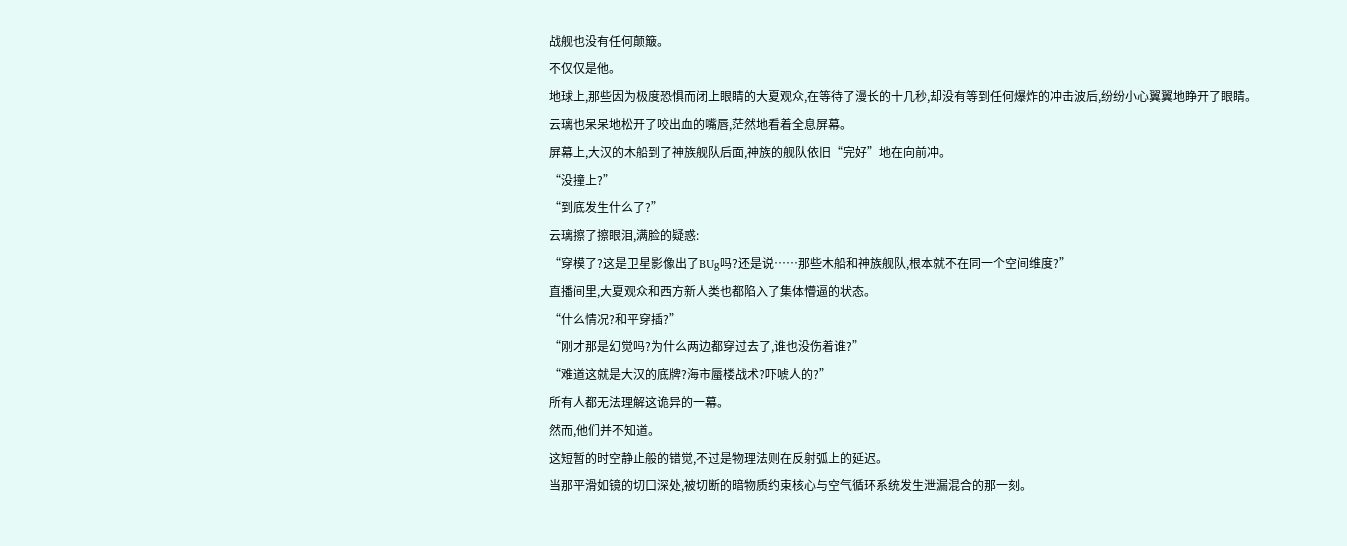战舰也没有任何颠簸。
不仅仅是他。
地球上,那些因为极度恐惧而闭上眼睛的大夏观众,在等待了漫长的十几秒,却没有等到任何爆炸的冲击波后,纷纷小心翼翼地睁开了眼睛。
云璃也呆呆地松开了咬出血的嘴唇,茫然地看着全息屏幕。
屏幕上,大汉的木船到了神族舰队后面,神族的舰队依旧“完好”地在向前冲。
“没撞上?”
“到底发生什么了?”
云璃擦了擦眼泪,满脸的疑惑:
“穿模了?这是卫星影像出了BUg吗?还是说……那些木船和神族舰队,根本就不在同一个空间维度?”
直播间里,大夏观众和西方新人类也都陷入了集体懵逼的状态。
“什么情况?和平穿插?”
“刚才那是幻觉吗?为什么两边都穿过去了,谁也没伤着谁?”
“难道这就是大汉的底牌?海市蜃楼战术?吓唬人的?”
所有人都无法理解这诡异的一幕。
然而,他们并不知道。
这短暂的时空静止般的错觉,不过是物理法则在反射弧上的延迟。
当那平滑如镜的切口深处,被切断的暗物质约束核心与空气循环系统发生泄漏混合的那一刻。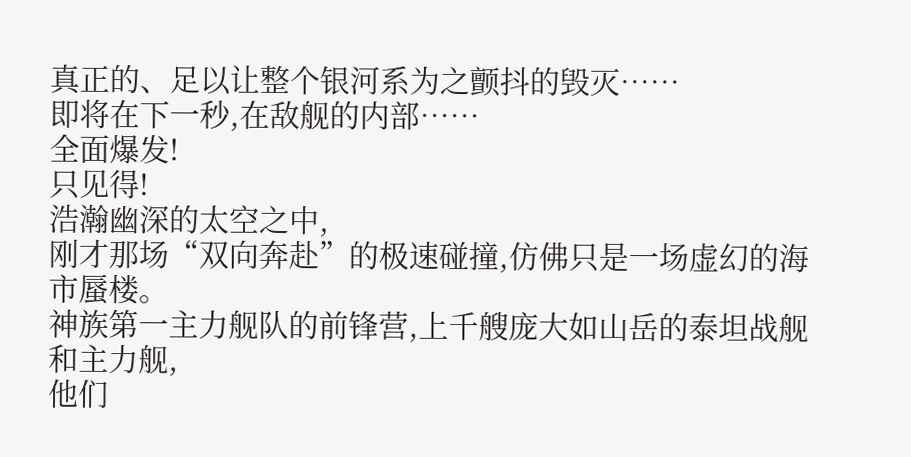真正的、足以让整个银河系为之颤抖的毁灭……
即将在下一秒,在敌舰的内部……
全面爆发!
只见得!
浩瀚幽深的太空之中,
刚才那场“双向奔赴”的极速碰撞,仿佛只是一场虚幻的海市蜃楼。
神族第一主力舰队的前锋营,上千艘庞大如山岳的泰坦战舰和主力舰,
他们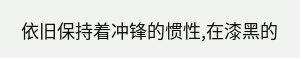依旧保持着冲锋的惯性,在漆黑的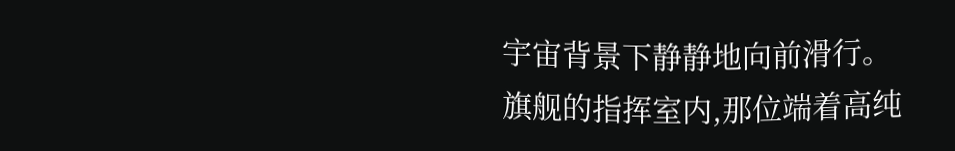宇宙背景下静静地向前滑行。
旗舰的指挥室内,那位端着高纯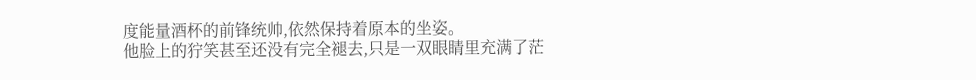度能量酒杯的前锋统帅,依然保持着原本的坐姿。
他脸上的狞笑甚至还没有完全褪去,只是一双眼睛里充满了茫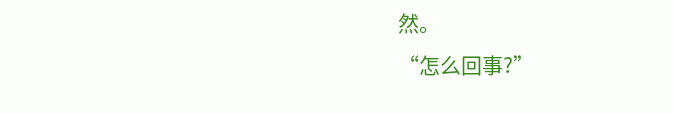然。
“怎么回事?”